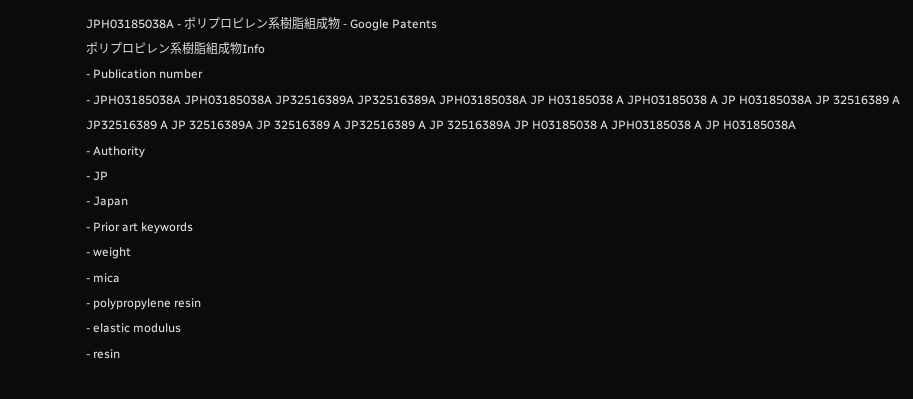JPH03185038A - ポリプロピレン系樹脂組成物 - Google Patents
ポリプロピレン系樹脂組成物Info
- Publication number
- JPH03185038A JPH03185038A JP32516389A JP32516389A JPH03185038A JP H03185038 A JPH03185038 A JP H03185038A JP 32516389 A JP32516389 A JP 32516389A JP 32516389 A JP32516389 A JP 32516389A JP H03185038 A JPH03185038 A JP H03185038A
- Authority
- JP
- Japan
- Prior art keywords
- weight
- mica
- polypropylene resin
- elastic modulus
- resin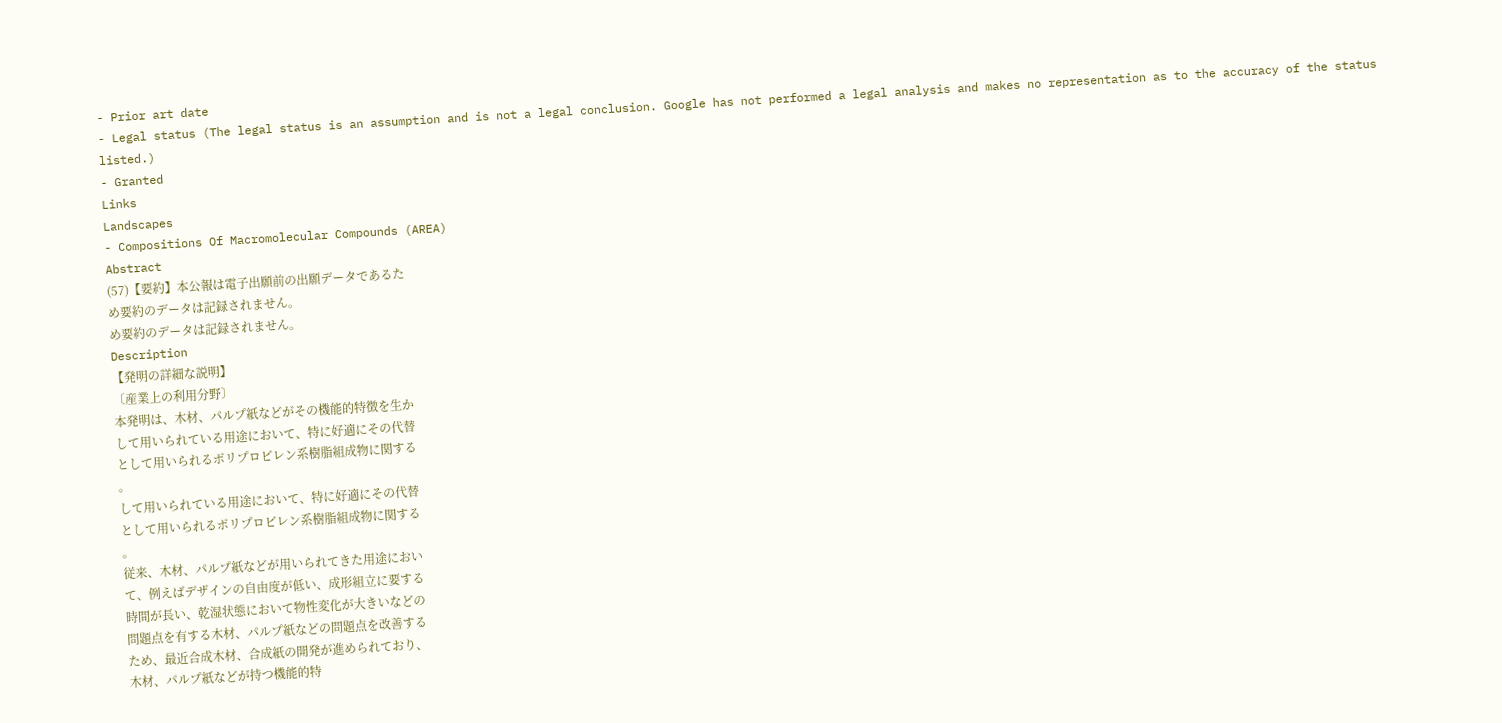- Prior art date
- Legal status (The legal status is an assumption and is not a legal conclusion. Google has not performed a legal analysis and makes no representation as to the accuracy of the status listed.)
- Granted
Links
Landscapes
- Compositions Of Macromolecular Compounds (AREA)
Abstract
(57)【要約】本公報は電子出願前の出願データであるた
め要約のデータは記録されません。
め要約のデータは記録されません。
Description
【発明の詳細な説明】
〔産業上の利用分野〕
本発明は、木材、パルプ紙などがその機能的特徴を生か
して用いられている用途において、特に好適にその代替
として用いられるポリプロピレン系樹脂組成物に関する
。
して用いられている用途において、特に好適にその代替
として用いられるポリプロピレン系樹脂組成物に関する
。
従来、木材、パルプ紙などが用いられてきた用途におい
て、例えばデザインの自由度が低い、成形組立に要する
時間が長い、乾湿状態において物性変化が大きいなどの
問題点を有する木材、パルプ紙などの問題点を改善する
ため、最近合成木材、合成紙の開発が進められており、
木材、パルプ紙などが持つ機能的特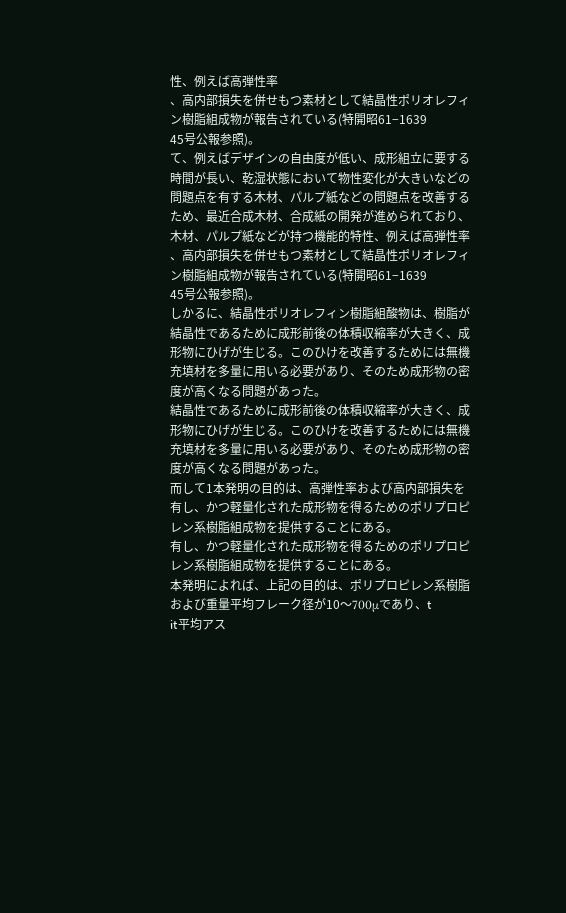性、例えば高弾性率
、高内部損失を併せもつ素材として結晶性ポリオレフィ
ン樹脂組成物が報告されている(特開昭61−1639
45号公報参照)。
て、例えばデザインの自由度が低い、成形組立に要する
時間が長い、乾湿状態において物性変化が大きいなどの
問題点を有する木材、パルプ紙などの問題点を改善する
ため、最近合成木材、合成紙の開発が進められており、
木材、パルプ紙などが持つ機能的特性、例えば高弾性率
、高内部損失を併せもつ素材として結晶性ポリオレフィ
ン樹脂組成物が報告されている(特開昭61−1639
45号公報参照)。
しかるに、結晶性ポリオレフィン樹脂組酸物は、樹脂が
結晶性であるために成形前後の体積収縮率が大きく、成
形物にひげが生じる。このひけを改善するためには無機
充填材を多量に用いる必要があり、そのため成形物の密
度が高くなる問題があった。
結晶性であるために成形前後の体積収縮率が大きく、成
形物にひげが生じる。このひけを改善するためには無機
充填材を多量に用いる必要があり、そのため成形物の密
度が高くなる問題があった。
而して1本発明の目的は、高弾性率および高内部損失を
有し、かつ軽量化された成形物を得るためのポリプロピ
レン系樹脂組成物を提供することにある。
有し、かつ軽量化された成形物を得るためのポリプロピ
レン系樹脂組成物を提供することにある。
本発明によれば、上記の目的は、ポリプロピレン系樹脂
および重量平均フレーク径が10〜700μであり、t
it平均アス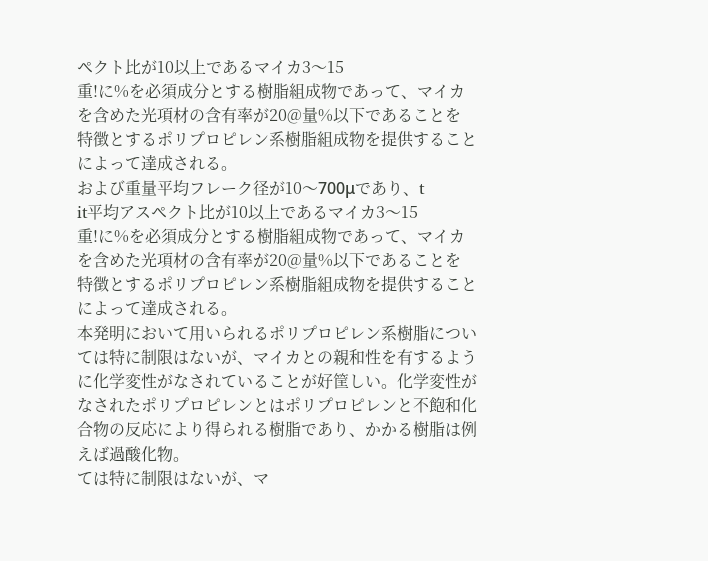ペクト比が10以上であるマイカ3〜15
重!に%を必須成分とする樹脂組成物であって、マイカ
を含めた光項材の含有率が20@量%以下であることを
特徴とするポリプロピレン系樹脂組成物を提供すること
によって達成される。
および重量平均フレーク径が10〜700μであり、t
it平均アスペクト比が10以上であるマイカ3〜15
重!に%を必須成分とする樹脂組成物であって、マイカ
を含めた光項材の含有率が20@量%以下であることを
特徴とするポリプロピレン系樹脂組成物を提供すること
によって達成される。
本発明において用いられるポリプロピレン系樹脂につい
ては特に制限はないが、マイカとの親和性を有するよう
に化学変性がなされていることが好筐しい。化学変性が
なされたポリプロピレンとはポリプロピレンと不飽和化
合物の反応により得られる樹脂であり、かかる樹脂は例
えば過酸化物。
ては特に制限はないが、マ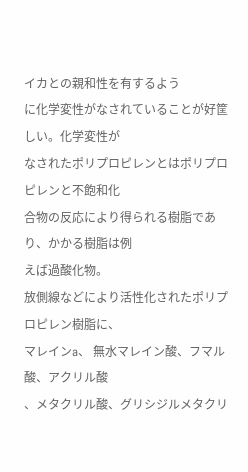イカとの親和性を有するよう
に化学変性がなされていることが好筐しい。化学変性が
なされたポリプロピレンとはポリプロピレンと不飽和化
合物の反応により得られる樹脂であり、かかる樹脂は例
えば過酸化物。
放側線などにより活性化されたポリプロピレン樹脂に、
マレインa、 無水マレイン酸、フマル酸、アクリル酸
、メタクリル酸、グリシジルメタクリ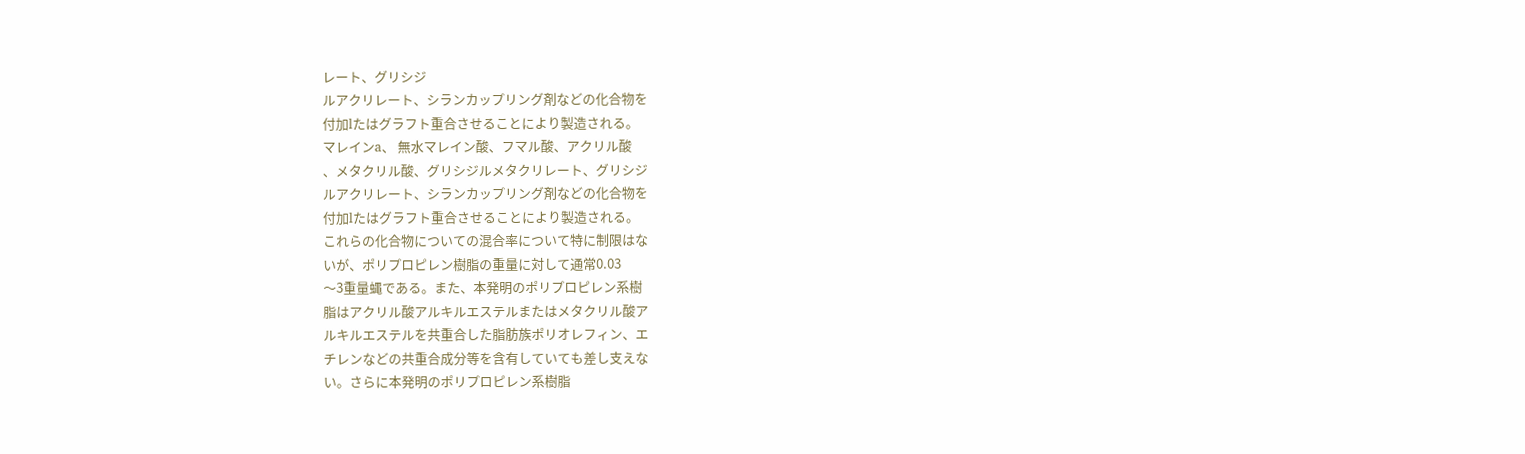レート、グリシジ
ルアクリレート、シランカップリング剤などの化合物を
付加lたはグラフト重合させることにより製造される。
マレインa、 無水マレイン酸、フマル酸、アクリル酸
、メタクリル酸、グリシジルメタクリレート、グリシジ
ルアクリレート、シランカップリング剤などの化合物を
付加lたはグラフト重合させることにより製造される。
これらの化合物についての混合率について特に制限はな
いが、ポリプロピレン樹脂の重量に対して通常0.03
〜3重量蝿である。また、本発明のポリプロピレン系樹
脂はアクリル酸アルキルエステルまたはメタクリル酸ア
ルキルエステルを共重合した脂肪族ポリオレフィン、エ
チレンなどの共重合成分等を含有していても差し支えな
い。さらに本発明のポリプロピレン系樹脂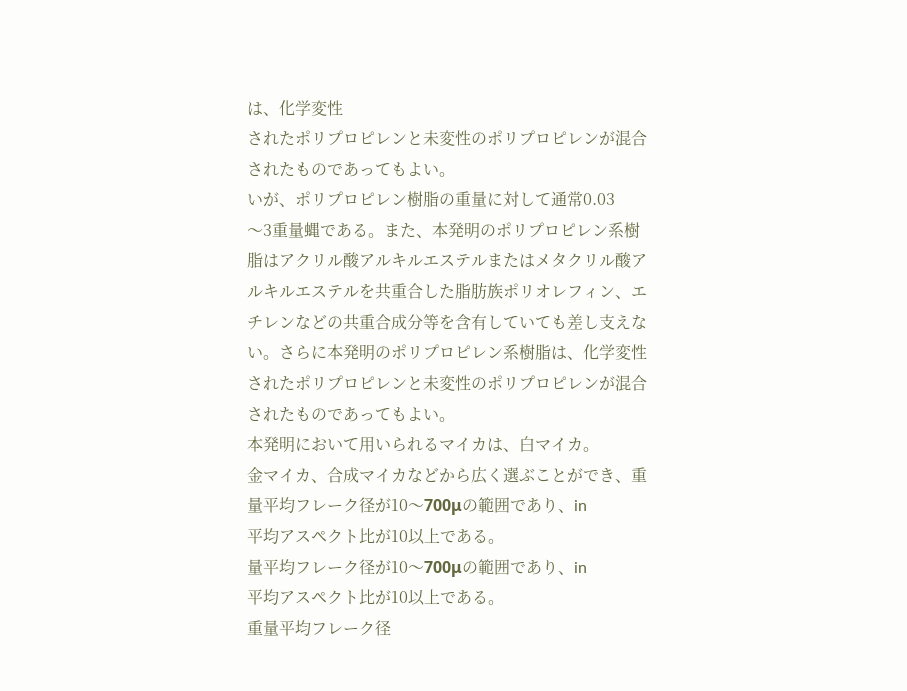は、化学変性
されたポリプロピレンと未変性のポリプロピレンが混合
されたものであってもよい。
いが、ポリプロピレン樹脂の重量に対して通常0.03
〜3重量蝿である。また、本発明のポリプロピレン系樹
脂はアクリル酸アルキルエステルまたはメタクリル酸ア
ルキルエステルを共重合した脂肪族ポリオレフィン、エ
チレンなどの共重合成分等を含有していても差し支えな
い。さらに本発明のポリプロピレン系樹脂は、化学変性
されたポリプロピレンと未変性のポリプロピレンが混合
されたものであってもよい。
本発明において用いられるマイカは、白マイカ。
金マイカ、合成マイカなどから広く選ぶことができ、重
量平均フレーク径が10〜700μの範囲であり、in
平均アスペクト比が10以上である。
量平均フレーク径が10〜700μの範囲であり、in
平均アスペクト比が10以上である。
重量平均フレーク径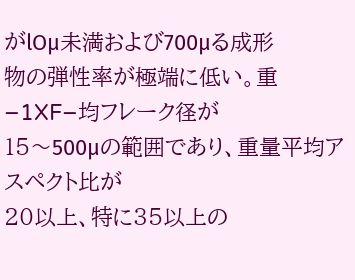がlOμ未満および700μる成形
物の弾性率が極端に低い。重−1XF−均フレーク径が
15〜500μの範囲であり、重量平均アスペクト比が
20以上、特に35以上の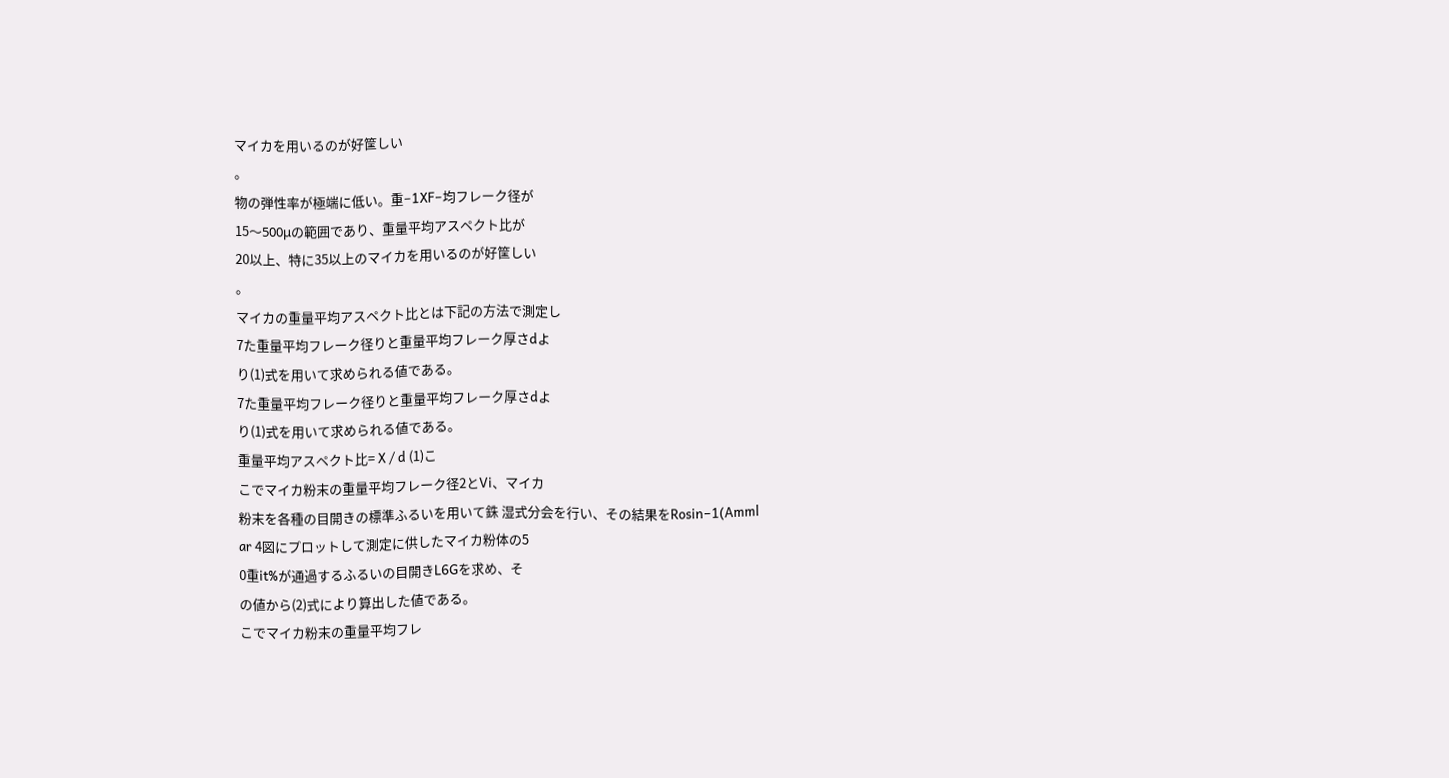マイカを用いるのが好筐しい
。
物の弾性率が極端に低い。重−1XF−均フレーク径が
15〜500μの範囲であり、重量平均アスペクト比が
20以上、特に35以上のマイカを用いるのが好筐しい
。
マイカの重量平均アスペクト比とは下記の方法で測定し
7た重量平均フレーク径りと重量平均フレーク厚さdよ
り(1)式を用いて求められる値である。
7た重量平均フレーク径りと重量平均フレーク厚さdよ
り(1)式を用いて求められる値である。
重量平均アスペクト比= X / d (1)こ
こでマイカ粉末の重量平均フレーク径2とVi、マイカ
粉末を各種の目開きの標準ふるいを用いて銖 湿式分会を行い、その結果をRosin−1(Amml
ar 4図にプロットして測定に供したマイカ粉体の5
0重it%が通過するふるいの目開きL6Gを求め、そ
の値から(2)式により算出した値である。
こでマイカ粉末の重量平均フレ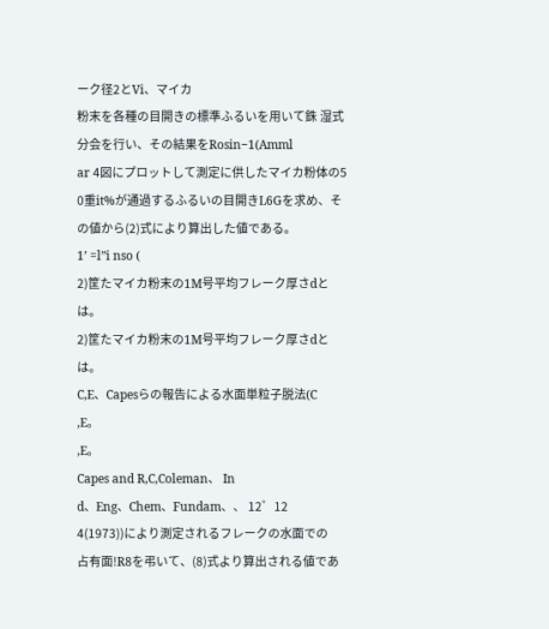ーク径2とVi、マイカ
粉末を各種の目開きの標準ふるいを用いて銖 湿式分会を行い、その結果をRosin−1(Amml
ar 4図にプロットして測定に供したマイカ粉体の5
0重it%が通過するふるいの目開きL6Gを求め、そ
の値から(2)式により算出した値である。
1’ =l”i nso (
2)筐たマイカ粉末の1M号平均フレーク厚さdとは。
2)筐たマイカ粉末の1M号平均フレーク厚さdとは。
C,E、Capesらの報告による水面単粒子脱法(C
,E。
,E。
Capes and R,C,Coleman、 In
d、Eng、Chem、Fundam、、 12゜12
4(1973))により測定されるフレークの水面での
占有面!R8を弔いて、(8)式より算出される値であ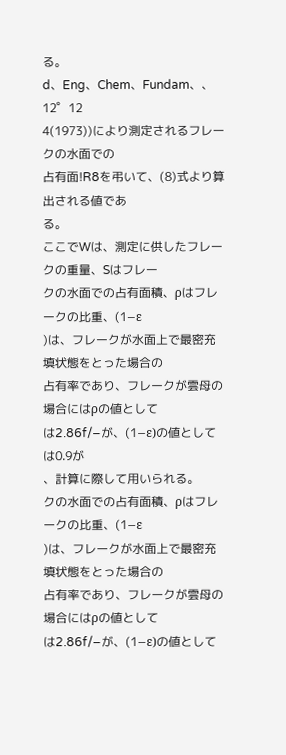る。
d、Eng、Chem、Fundam、、 12゜12
4(1973))により測定されるフレークの水面での
占有面!R8を弔いて、(8)式より算出される値であ
る。
ここでWは、測定に供したフレークの重量、Sはフレー
クの水面での占有面積、ρはフレークの比重、(1−ε
)は、フレークが水面上で最密充填状態をとった場合の
占有率であり、フレークが雲母の場合にはρの値として
は2.86f/−が、(1−ε)の値としては0.9が
、計算に際して用いられる。
クの水面での占有面積、ρはフレークの比重、(1−ε
)は、フレークが水面上で最密充填状態をとった場合の
占有率であり、フレークが雲母の場合にはρの値として
は2.86f/−が、(1−ε)の値として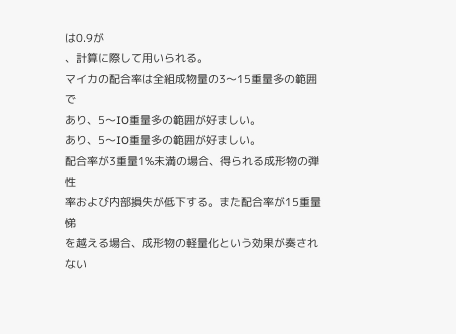は0.9が
、計算に際して用いられる。
マイカの配合率は全組成物量の3〜15重量多の範囲で
あり、5〜IO重量多の範囲が好ましい。
あり、5〜IO重量多の範囲が好ましい。
配合率が3重量1%未満の場合、得られる成形物の弾性
率および内部損失が低下する。また配合率が15重量悌
を越える場合、成形物の軽量化という効果が奏されない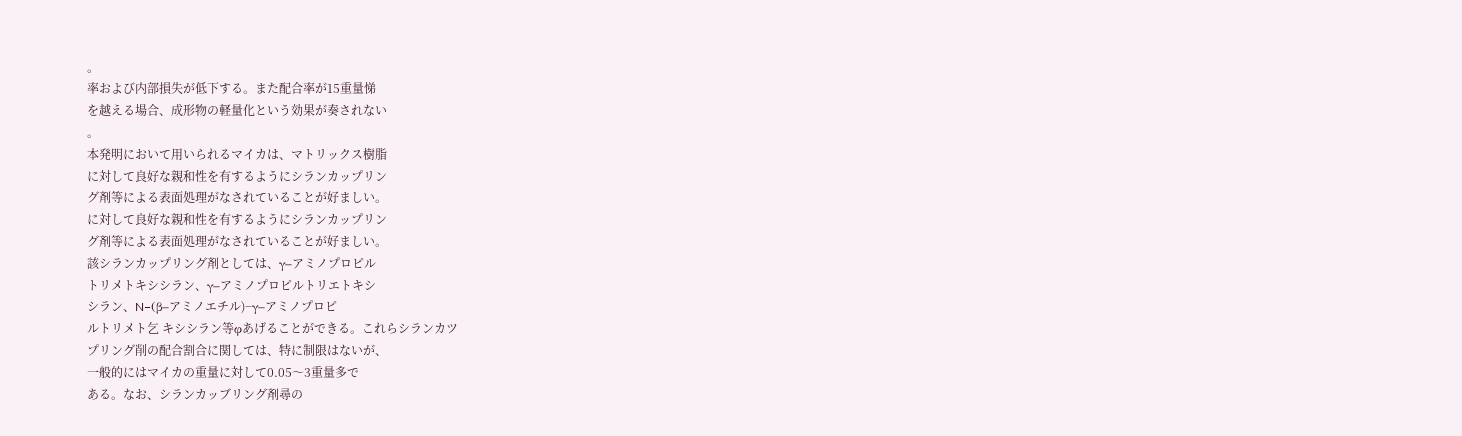。
率および内部損失が低下する。また配合率が15重量悌
を越える場合、成形物の軽量化という効果が奏されない
。
本発明において用いられるマイカは、マトリックス樹脂
に対して良好な親和性を有するようにシランカップリン
グ剤等による表面処理がなされていることが好ましい。
に対して良好な親和性を有するようにシランカップリン
グ剤等による表面処理がなされていることが好ましい。
該シランカップリング剤としては、γ−アミノプロピル
トリメトキシシラン、γ−アミノプロピルトリエトキシ
シラン、N−(β−アミノエチル)−γ−アミノプロピ
ルトリメト乞 キシシラン等φあげることができる。これらシランカツ
プリング削の配合割合に関しては、特に制限はないが、
一般的にはマイカの重量に対して0.05〜3重量多で
ある。なお、シランカッブリング剤尋の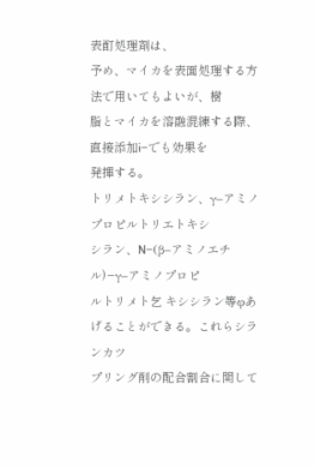表酊処理剤は、
予め、マイカを表面処理する方法で用いてもよいが、樹
脂とマイカを溶融混練する際、直接添加i−でも効果を
発揮する。
トリメトキシシラン、γ−アミノプロピルトリエトキシ
シラン、N−(β−アミノエチル)−γ−アミノプロピ
ルトリメト乞 キシシラン等φあげることができる。これらシランカツ
プリング削の配合割合に関して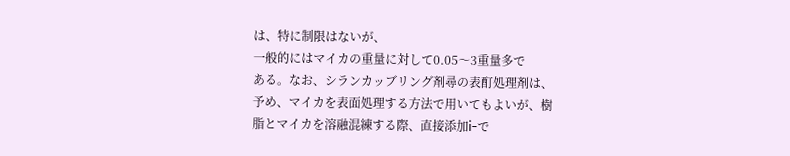は、特に制限はないが、
一般的にはマイカの重量に対して0.05〜3重量多で
ある。なお、シランカッブリング剤尋の表酊処理剤は、
予め、マイカを表面処理する方法で用いてもよいが、樹
脂とマイカを溶融混練する際、直接添加i−で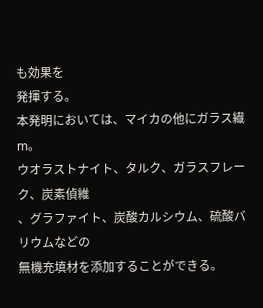も効果を
発揮する。
本発明においては、マイカの他にガラス繊m。
ウオラストナイト、タルク、ガラスフレーク、炭素偵維
、グラファイト、炭酸カルシウム、硫酸バリウムなどの
無機充填材を添加することができる。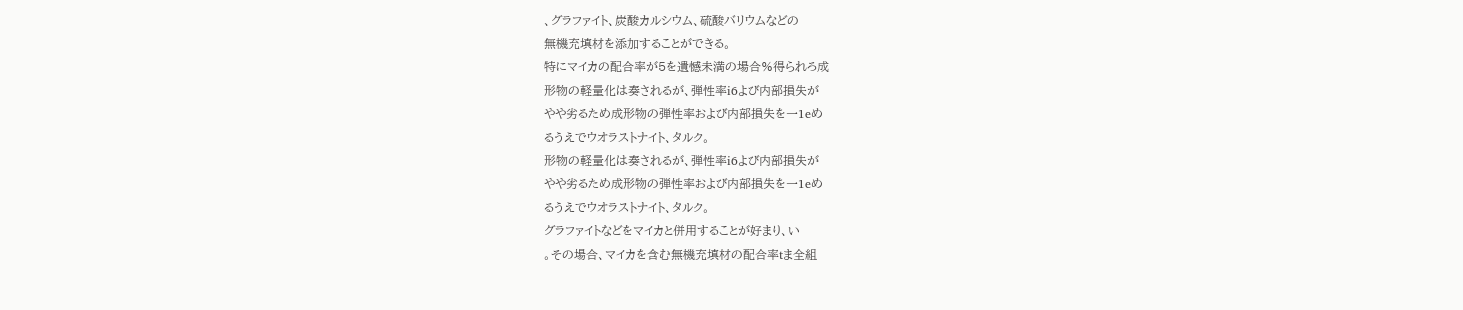、グラファイト、炭酸カルシウム、硫酸バリウムなどの
無機充填材を添加することができる。
特にマイカの配合率が5を遺憾未満の場合%得られろ成
形物の軽量化は奏されるが、弾性率i6よび内部損失が
やや劣るため成形物の弾性率および内部損失を一1eめ
るうえでウオラストナイト、タルク。
形物の軽量化は奏されるが、弾性率i6よび内部損失が
やや劣るため成形物の弾性率および内部損失を一1eめ
るうえでウオラストナイト、タルク。
グラファイトなどをマイカと併用することが好まり、い
。その場合、マイカを含む無機充填材の配合率tま全組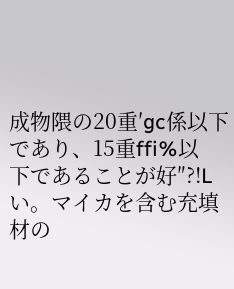成物隈の20重′gc係以下であり、15重ffi%以
下であることが好″?!Lい。マイカを含む充填材の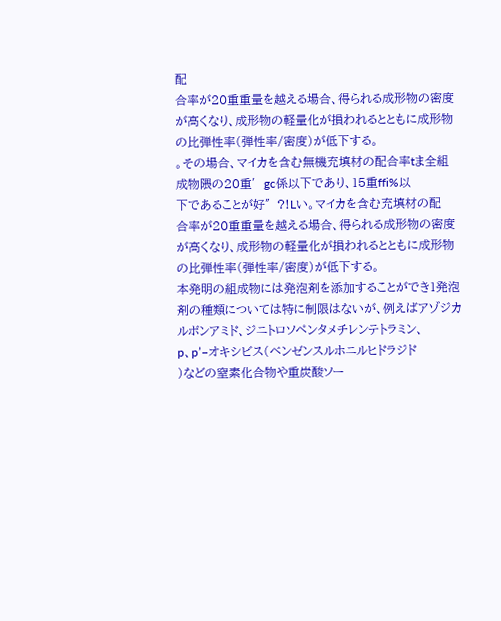配
合率が20重重量を越える場合、得られる成形物の密度
が高くなり、成形物の軽量化が損われるとともに成形物
の比弾性率(弾性率/密度)が低下する。
。その場合、マイカを含む無機充填材の配合率tま全組
成物隈の20重′gc係以下であり、15重ffi%以
下であることが好″?!Lい。マイカを含む充填材の配
合率が20重重量を越える場合、得られる成形物の密度
が高くなり、成形物の軽量化が損われるとともに成形物
の比弾性率(弾性率/密度)が低下する。
本発明の組成物には発泡剤を添加することができ1発泡
剤の種類については特に制限はないが、例えばアゾジカ
ルボンアミド、ジニトロソペンタメチレンテトラミン、
p、p’−オキシビス(ベンゼンスルホニルヒドラジド
)などの窒素化合物や重炭酸ソー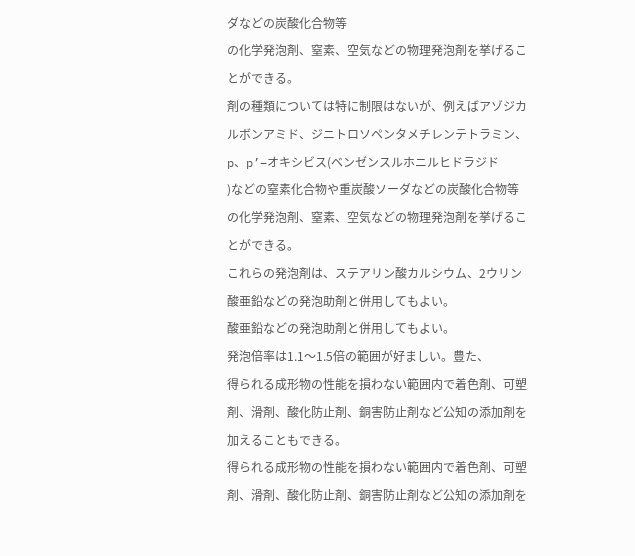ダなどの炭酸化合物等
の化学発泡剤、窒素、空気などの物理発泡剤を挙げるこ
とができる。
剤の種類については特に制限はないが、例えばアゾジカ
ルボンアミド、ジニトロソペンタメチレンテトラミン、
p、p’−オキシビス(ベンゼンスルホニルヒドラジド
)などの窒素化合物や重炭酸ソーダなどの炭酸化合物等
の化学発泡剤、窒素、空気などの物理発泡剤を挙げるこ
とができる。
これらの発泡剤は、ステアリン酸カルシウム、2ウリン
酸亜鉛などの発泡助剤と併用してもよい。
酸亜鉛などの発泡助剤と併用してもよい。
発泡倍率は1.1〜1.5倍の範囲が好ましい。豊た、
得られる成形物の性能を損わない範囲内で着色剤、可塑
剤、滑剤、酸化防止剤、銅害防止剤など公知の添加剤を
加えることもできる。
得られる成形物の性能を損わない範囲内で着色剤、可塑
剤、滑剤、酸化防止剤、銅害防止剤など公知の添加剤を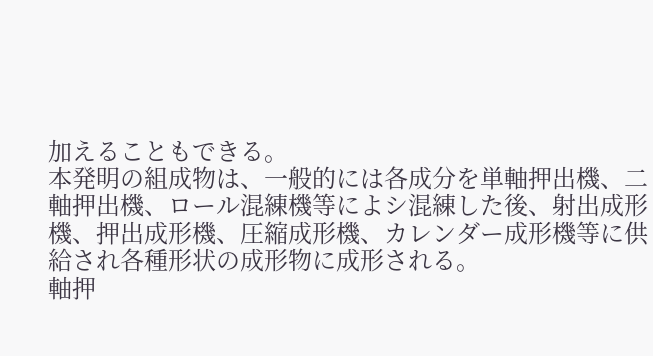加えることもできる。
本発明の組成物は、一般的には各成分を単軸押出機、二
軸押出機、ロール混練機等によシ混練した後、射出成形
機、押出成形機、圧縮成形機、カレンダー成形機等に供
給され各種形状の成形物に成形される。
軸押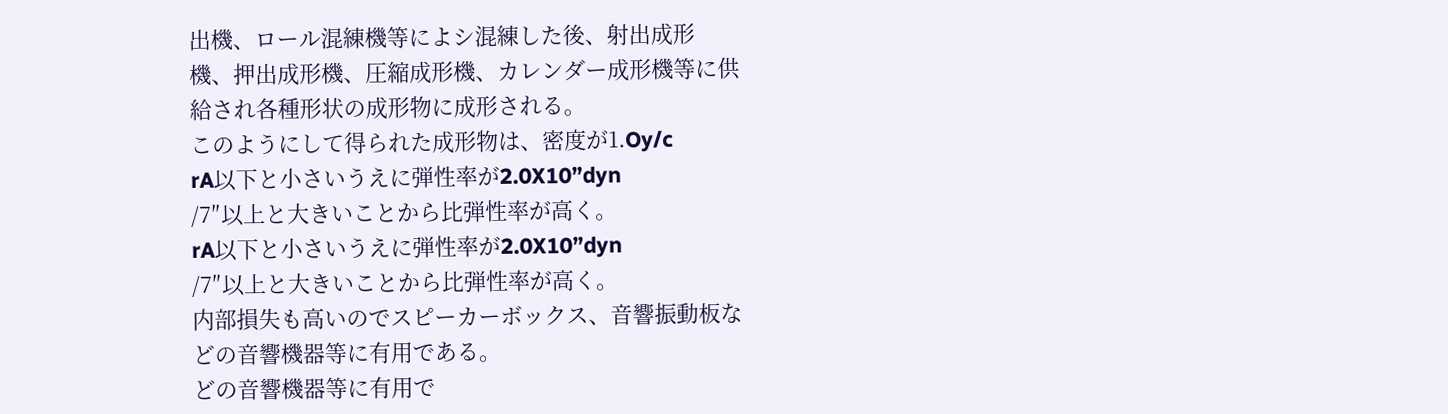出機、ロール混練機等によシ混練した後、射出成形
機、押出成形機、圧縮成形機、カレンダー成形機等に供
給され各種形状の成形物に成形される。
このようにして得られた成形物は、密度が1.Oy/c
rA以下と小さいうえに弾性率が2.0X10”dyn
/7″以上と大きいことから比弾性率が高く。
rA以下と小さいうえに弾性率が2.0X10”dyn
/7″以上と大きいことから比弾性率が高く。
内部損失も高いのでスピーカーボックス、音響振動板な
どの音響機器等に有用である。
どの音響機器等に有用で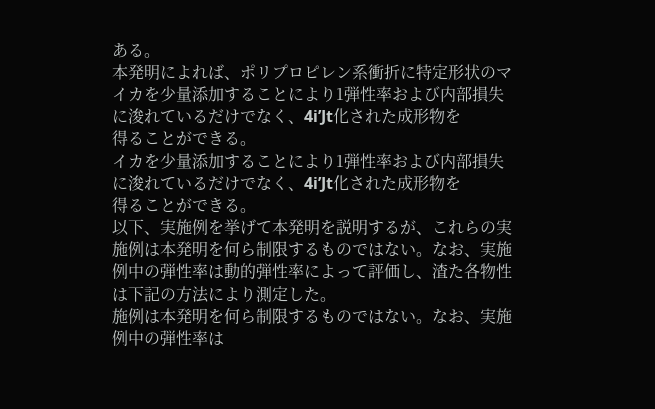ある。
本発明によれば、ポリプロピレン系衝折に特定形状のマ
イカを少量添加することにより1弾性率および内部損失
に浚れているだけでなく、4i’Jt化された成形物を
得ることができる。
イカを少量添加することにより1弾性率および内部損失
に浚れているだけでなく、4i’Jt化された成形物を
得ることができる。
以下、実施例を挙げて本発明を説明するが、これらの実
施例は本発明を何ら制限するものではない。なお、実施
例中の弾性率は動的弾性率によって評価し、渣た各物性
は下記の方法により測定した。
施例は本発明を何ら制限するものではない。なお、実施
例中の弾性率は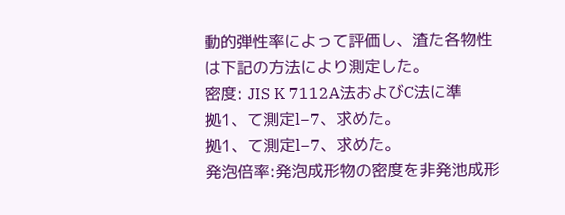動的弾性率によって評価し、渣た各物性
は下記の方法により測定した。
密度: JIS K 7112A法およびC法に準
拠1、て測定l−7、求めた。
拠1、て測定l−7、求めた。
発泡倍率:発泡成形物の密度を非発池成形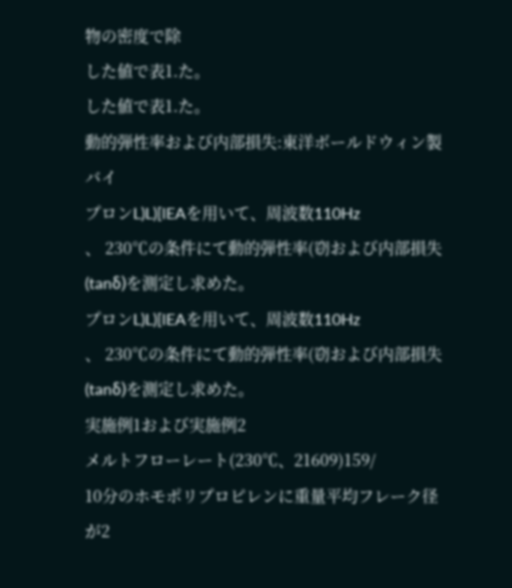物の密度で除
した値で表1.た。
した値で表1.た。
動的弾性率および内部損失:東洋ボールドウィン製バイ
プロンL)L)[lEAを用いて、周波数110Hz
、 230℃の条件にて動的弾性率(窃および内部損失
(tanδ)を測定し求めた。
プロンL)L)[lEAを用いて、周波数110Hz
、 230℃の条件にて動的弾性率(窃および内部損失
(tanδ)を測定し求めた。
実施例1および実施例2
メルトフローレート(230℃、21609)159/
10分のホモポリプロピレンに重量平均フレーク径が2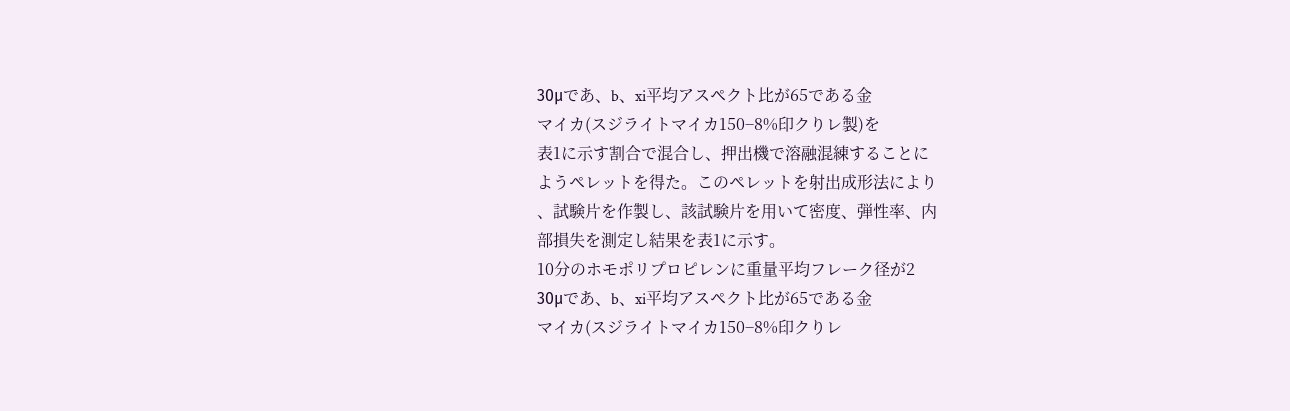30μであ、b、xi平均アスペクト比が65である金
マイカ(スジライトマイカ150−8%印クりレ製)を
表1に示す割合で混合し、押出機で溶融混練することに
ようペレットを得た。このペレットを射出成形法により
、試験片を作製し、該試験片を用いて密度、弾性率、内
部損失を測定し結果を表1に示す。
10分のホモポリプロピレンに重量平均フレーク径が2
30μであ、b、xi平均アスペクト比が65である金
マイカ(スジライトマイカ150−8%印クりレ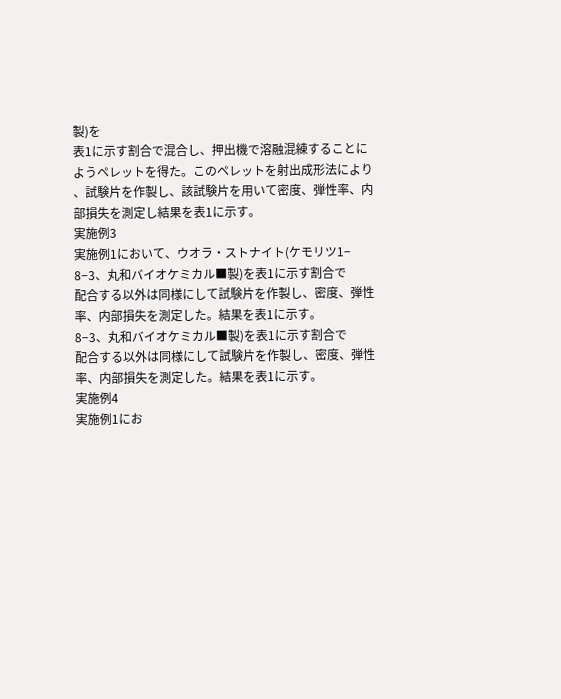製)を
表1に示す割合で混合し、押出機で溶融混練することに
ようペレットを得た。このペレットを射出成形法により
、試験片を作製し、該試験片を用いて密度、弾性率、内
部損失を測定し結果を表1に示す。
実施例3
実施例1において、ウオラ・ストナイト(ケモリツ1−
8−3、丸和バイオケミカル■製)を表1に示す割合で
配合する以外は同様にして試験片を作製し、密度、弾性
率、内部損失を測定した。結果を表1に示す。
8−3、丸和バイオケミカル■製)を表1に示す割合で
配合する以外は同様にして試験片を作製し、密度、弾性
率、内部損失を測定した。結果を表1に示す。
実施例4
実施例1にお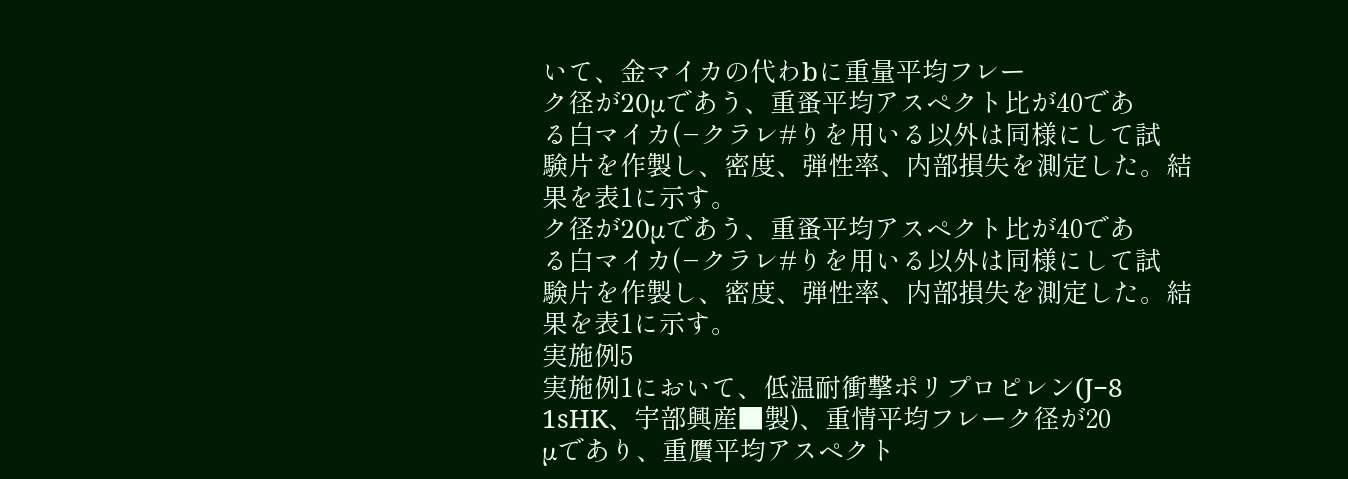いて、金マイカの代わbに重量平均フレー
ク径が20μであう、重蚤平均アスペクト比が40であ
る白マイカ(−クラレ#りを用いる以外は同様にして試
験片を作製し、密度、弾性率、内部損失を測定した。結
果を表1に示す。
ク径が20μであう、重蚤平均アスペクト比が40であ
る白マイカ(−クラレ#りを用いる以外は同様にして試
験片を作製し、密度、弾性率、内部損失を測定した。結
果を表1に示す。
実施例5
実施例1において、低温耐衝撃ポリプロピレン(J−8
1sHK、宇部興産■製)、重情平均フレーク径が20
μであり、重贋平均アスペクト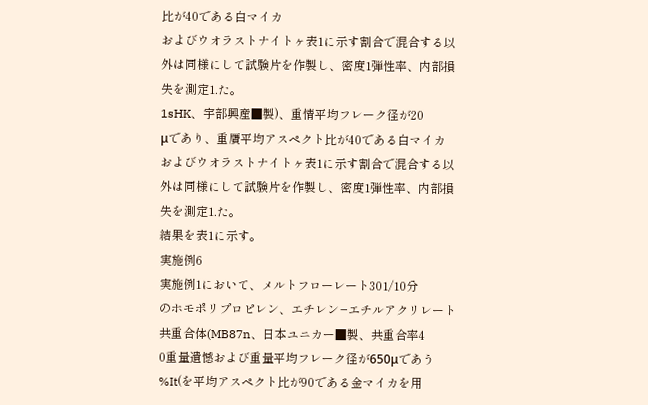比が40である白マイカ
およびウオラストナイトヶ表1に示す割合で混合する以
外は同様にして試験片を作製し、密度1弾性率、内部損
失を測定1.た。
1sHK、宇部興産■製)、重情平均フレーク径が20
μであり、重贋平均アスペクト比が40である白マイカ
およびウオラストナイトヶ表1に示す割合で混合する以
外は同様にして試験片を作製し、密度1弾性率、内部損
失を測定1.た。
結果を表1に示す。
実施例6
実施例1において、メルトフローレート301/10分
のホモポリプロピレン、エチレン−エチルアクリレート
共重合体(MB87n、日本ユニカー■製、共重合率4
0重量遺憾および重量平均フレーク径が650μであう
%It(を平均アスペクト比が90である金マイカを用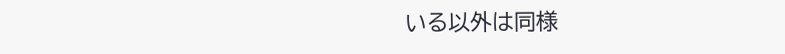いる以外は同様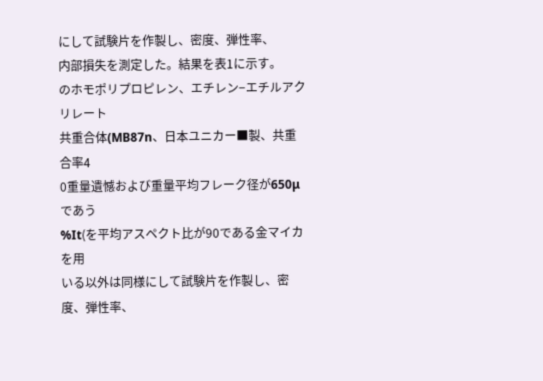にして試験片を作製し、密度、弾性率、
内部損失を測定した。結果を表1に示す。
のホモポリプロピレン、エチレン−エチルアクリレート
共重合体(MB87n、日本ユニカー■製、共重合率4
0重量遺憾および重量平均フレーク径が650μであう
%It(を平均アスペクト比が90である金マイカを用
いる以外は同様にして試験片を作製し、密度、弾性率、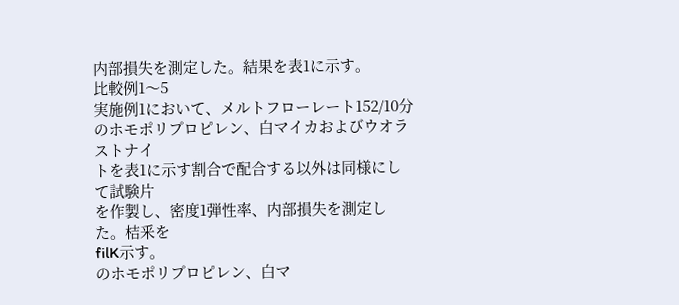内部損失を測定した。結果を表1に示す。
比較例1〜5
実施例1において、メルトフローレート152/10分
のホモポリプロピレン、白マイカおよびウオラストナイ
トを表1に示す割合で配合する以外は同様にして試験片
を作製し、密度1弾性率、内部損失を測定した。桔釆を
filK示す。
のホモポリプロピレン、白マ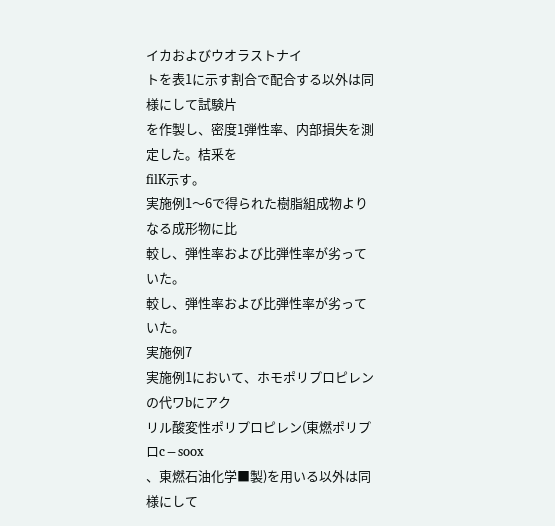イカおよびウオラストナイ
トを表1に示す割合で配合する以外は同様にして試験片
を作製し、密度1弾性率、内部損失を測定した。桔釆を
filK示す。
実施例1〜6で得られた樹脂組成物よりなる成形物に比
較し、弾性率および比弾性率が劣っていた。
較し、弾性率および比弾性率が劣っていた。
実施例7
実施例1において、ホモポリプロピレンの代ワbにアク
リル酸変性ポリプロピレン(東燃ポリプロc−soox
、東燃石油化学■製)を用いる以外は同様にして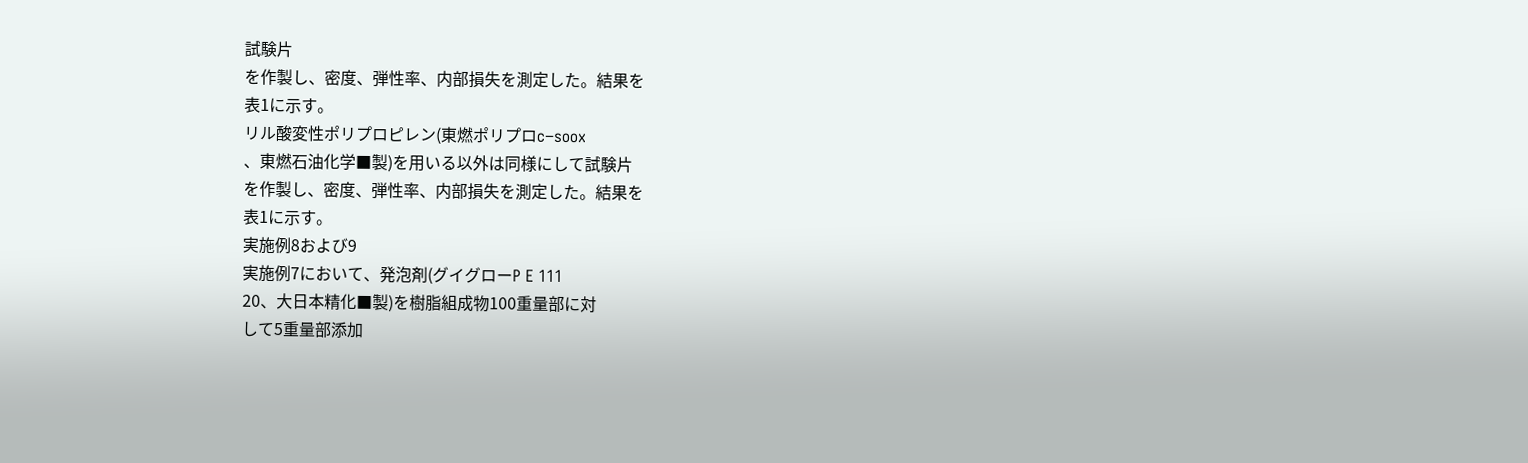試験片
を作製し、密度、弾性率、内部損失を測定した。結果を
表1に示す。
リル酸変性ポリプロピレン(東燃ポリプロc−soox
、東燃石油化学■製)を用いる以外は同様にして試験片
を作製し、密度、弾性率、内部損失を測定した。結果を
表1に示す。
実施例8および9
実施例7において、発泡剤(グイグローP E 111
20、大日本精化■製)を樹脂組成物100重量部に対
して5重量部添加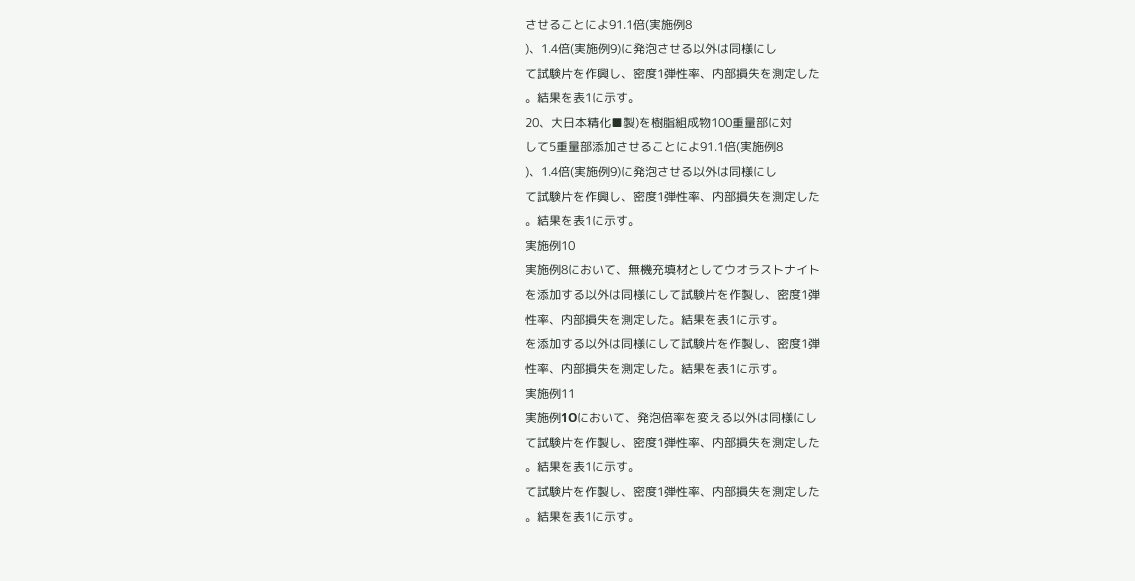させることによ91.1倍(実施例8
)、1.4倍(実施例9)に発泡させる以外は同様にし
て試験片を作興し、密度1弾性率、内部損失を測定した
。結果を表1に示す。
20、大日本精化■製)を樹脂組成物100重量部に対
して5重量部添加させることによ91.1倍(実施例8
)、1.4倍(実施例9)に発泡させる以外は同様にし
て試験片を作興し、密度1弾性率、内部損失を測定した
。結果を表1に示す。
実施例10
実施例8において、無機充填材としてウオラストナイト
を添加する以外は同様にして試験片を作製し、密度1弾
性率、内部損失を測定した。結果を表1に示す。
を添加する以外は同様にして試験片を作製し、密度1弾
性率、内部損失を測定した。結果を表1に示す。
実施例11
実施例1Oにおいて、発泡倍率を変える以外は同様にし
て試験片を作製し、密度1弾性率、内部損失を測定した
。結果を表1に示す。
て試験片を作製し、密度1弾性率、内部損失を測定した
。結果を表1に示す。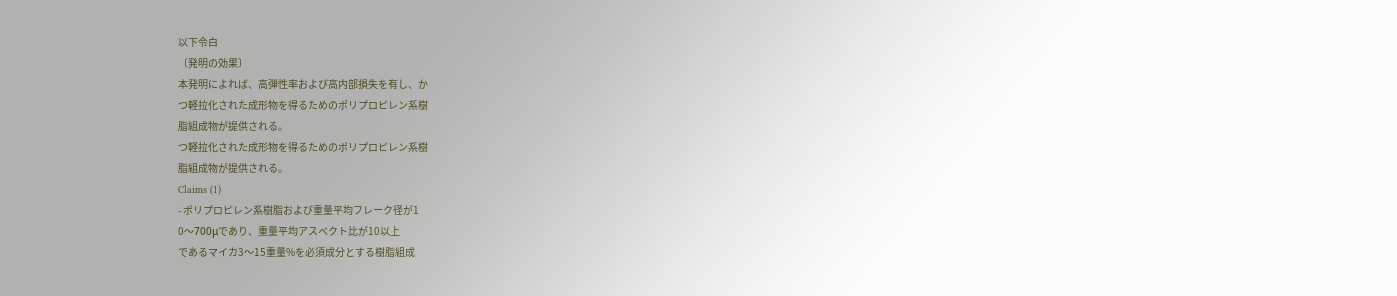以下令白
〔発明の効果〕
本発明によれば、高弾性率および高内部損失を有し、か
つ軽拉化された成形物を得るためのポリプロピレン系樹
脂組成物が提供される。
つ軽拉化された成形物を得るためのポリプロピレン系樹
脂組成物が提供される。
Claims (1)
- ポリプロピレン系樹脂および重量平均フレーク径が1
0〜700μであり、重量平均アスペクト比が10以上
であるマイカ3〜15重量%を必須成分とする樹脂組成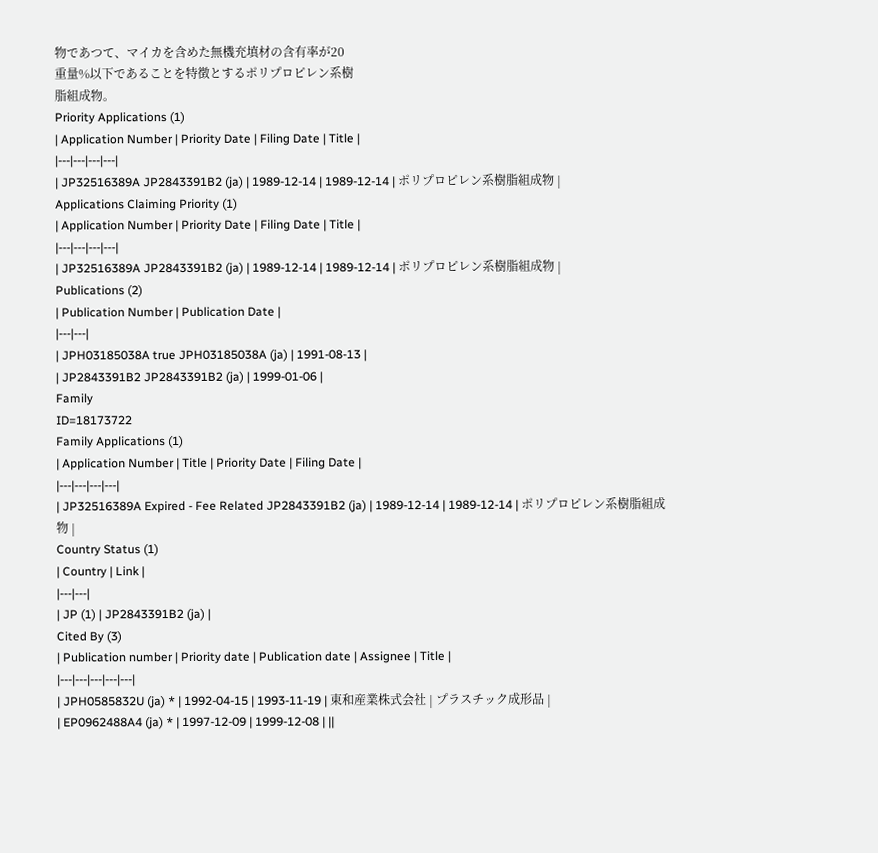物であつて、マイカを含めた無機充填材の含有率が20
重量%以下であることを特徴とするポリプロピレン系樹
脂組成物。
Priority Applications (1)
| Application Number | Priority Date | Filing Date | Title |
|---|---|---|---|
| JP32516389A JP2843391B2 (ja) | 1989-12-14 | 1989-12-14 | ポリプロピレン系樹脂組成物 |
Applications Claiming Priority (1)
| Application Number | Priority Date | Filing Date | Title |
|---|---|---|---|
| JP32516389A JP2843391B2 (ja) | 1989-12-14 | 1989-12-14 | ポリプロピレン系樹脂組成物 |
Publications (2)
| Publication Number | Publication Date |
|---|---|
| JPH03185038A true JPH03185038A (ja) | 1991-08-13 |
| JP2843391B2 JP2843391B2 (ja) | 1999-01-06 |
Family
ID=18173722
Family Applications (1)
| Application Number | Title | Priority Date | Filing Date |
|---|---|---|---|
| JP32516389A Expired - Fee Related JP2843391B2 (ja) | 1989-12-14 | 1989-12-14 | ポリプロピレン系樹脂組成物 |
Country Status (1)
| Country | Link |
|---|---|
| JP (1) | JP2843391B2 (ja) |
Cited By (3)
| Publication number | Priority date | Publication date | Assignee | Title |
|---|---|---|---|---|
| JPH0585832U (ja) * | 1992-04-15 | 1993-11-19 | 東和産業株式会社 | プラスチック成形品 |
| EP0962488A4 (ja) * | 1997-12-09 | 1999-12-08 | ||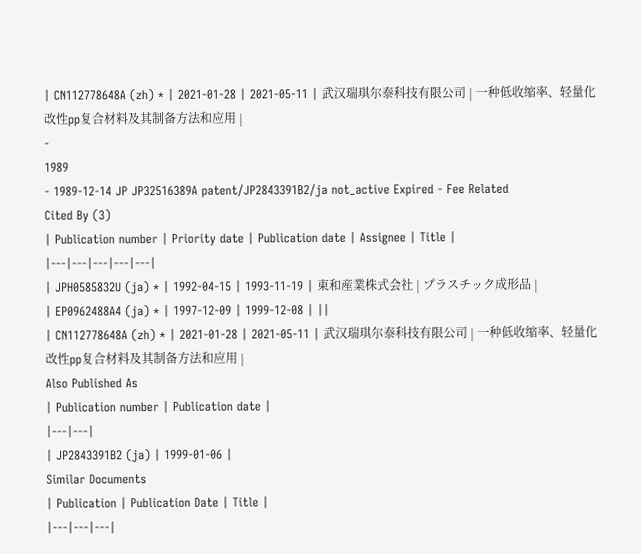| CN112778648A (zh) * | 2021-01-28 | 2021-05-11 | 武汉瑞琪尔泰科技有限公司 | 一种低收缩率、轻量化改性pp复合材料及其制备方法和应用 |
-
1989
- 1989-12-14 JP JP32516389A patent/JP2843391B2/ja not_active Expired - Fee Related
Cited By (3)
| Publication number | Priority date | Publication date | Assignee | Title |
|---|---|---|---|---|
| JPH0585832U (ja) * | 1992-04-15 | 1993-11-19 | 東和産業株式会社 | プラスチック成形品 |
| EP0962488A4 (ja) * | 1997-12-09 | 1999-12-08 | ||
| CN112778648A (zh) * | 2021-01-28 | 2021-05-11 | 武汉瑞琪尔泰科技有限公司 | 一种低收缩率、轻量化改性pp复合材料及其制备方法和应用 |
Also Published As
| Publication number | Publication date |
|---|---|
| JP2843391B2 (ja) | 1999-01-06 |
Similar Documents
| Publication | Publication Date | Title |
|---|---|---|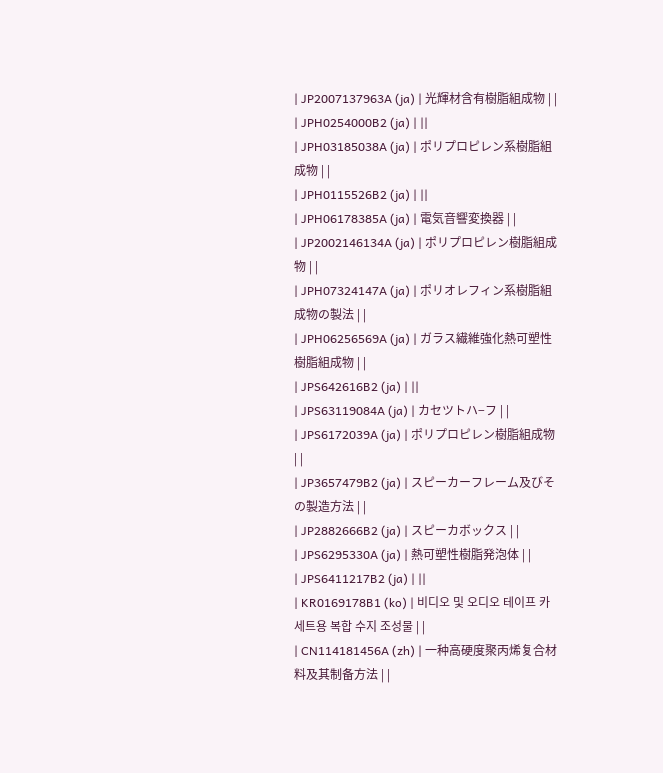| JP2007137963A (ja) | 光輝材含有樹脂組成物 | |
| JPH0254000B2 (ja) | ||
| JPH03185038A (ja) | ポリプロピレン系樹脂組成物 | |
| JPH0115526B2 (ja) | ||
| JPH06178385A (ja) | 電気音響変換器 | |
| JP2002146134A (ja) | ポリプロピレン樹脂組成物 | |
| JPH07324147A (ja) | ポリオレフィン系樹脂組成物の製法 | |
| JPH06256569A (ja) | ガラス繊維強化熱可塑性樹脂組成物 | |
| JPS642616B2 (ja) | ||
| JPS63119084A (ja) | カセツトハ−フ | |
| JPS6172039A (ja) | ポリプロピレン樹脂組成物 | |
| JP3657479B2 (ja) | スピーカーフレーム及びその製造方法 | |
| JP2882666B2 (ja) | スピーカボックス | |
| JPS6295330A (ja) | 熱可塑性樹脂発泡体 | |
| JPS6411217B2 (ja) | ||
| KR0169178B1 (ko) | 비디오 및 오디오 테이프 카세트용 복합 수지 조성물 | |
| CN114181456A (zh) | 一种高硬度聚丙烯复合材料及其制备方法 | |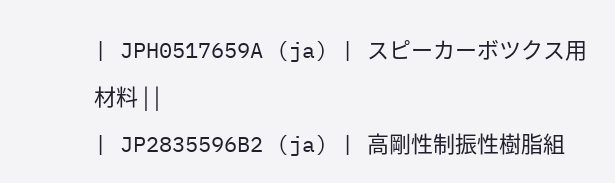| JPH0517659A (ja) | スピーカーボツクス用材料 | |
| JP2835596B2 (ja) | 高剛性制振性樹脂組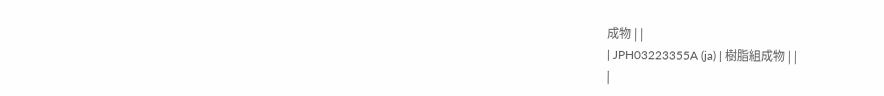成物 | |
| JPH03223355A (ja) | 樹脂組成物 | |
|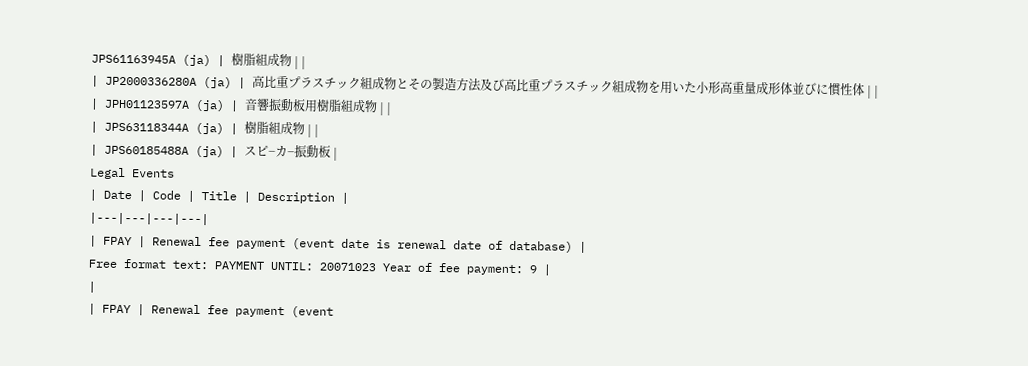JPS61163945A (ja) | 樹脂組成物 | |
| JP2000336280A (ja) | 高比重プラスチック組成物とその製造方法及び高比重プラスチック組成物を用いた小形高重量成形体並びに慣性体 | |
| JPH01123597A (ja) | 音響振動板用樹脂組成物 | |
| JPS63118344A (ja) | 樹脂組成物 | |
| JPS60185488A (ja) | スピ−カ−振動板 |
Legal Events
| Date | Code | Title | Description |
|---|---|---|---|
| FPAY | Renewal fee payment (event date is renewal date of database) |
Free format text: PAYMENT UNTIL: 20071023 Year of fee payment: 9 |
|
| FPAY | Renewal fee payment (event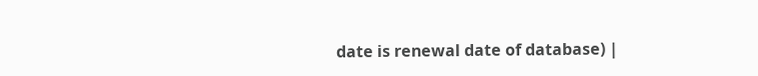date is renewal date of database) |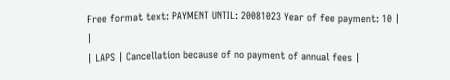Free format text: PAYMENT UNTIL: 20081023 Year of fee payment: 10 |
|
| LAPS | Cancellation because of no payment of annual fees |